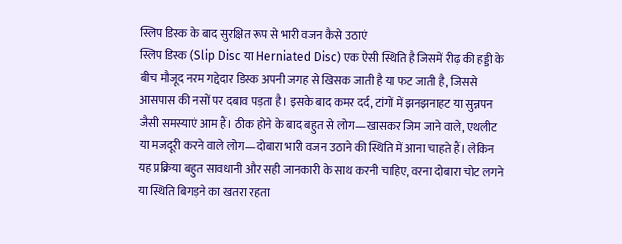स्लिप डिस्क के बाद सुरक्षित रूप से भारी वजन कैसे उठाएं
स्लिप डिस्क (Slip Disc या Herniated Disc) एक ऐसी स्थिति है जिसमें रीढ़ की हड्डी के बीच मौजूद नरम गद्देदार डिस्क अपनी जगह से खिसक जाती है या फट जाती है, जिससे आसपास की नसों पर दबाव पड़ता है। इसके बाद कमर दर्द, टांगों में झनझनाहट या सुन्नपन जैसी समस्याएं आम हैं। ठीक होने के बाद बहुत से लोग—खासकर जिम जाने वाले, एथलीट या मजदूरी करने वाले लोग—दोबारा भारी वजन उठाने की स्थिति में आना चाहते हैं। लेकिन यह प्रक्रिया बहुत सावधानी और सही जानकारी के साथ करनी चाहिए, वरना दोबारा चोट लगने या स्थिति बिगड़ने का खतरा रहता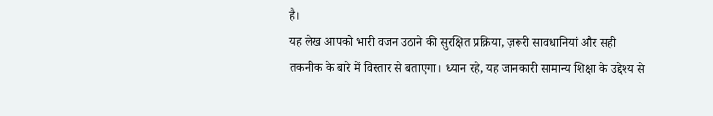है।
यह लेख आपको भारी वजन उठाने की सुरक्षित प्रक्रिया, ज़रूरी सावधानियां और सही तकनीक के बारे में विस्तार से बताएगा। ध्यान रहे, यह जानकारी सामान्य शिक्षा के उद्देश्य से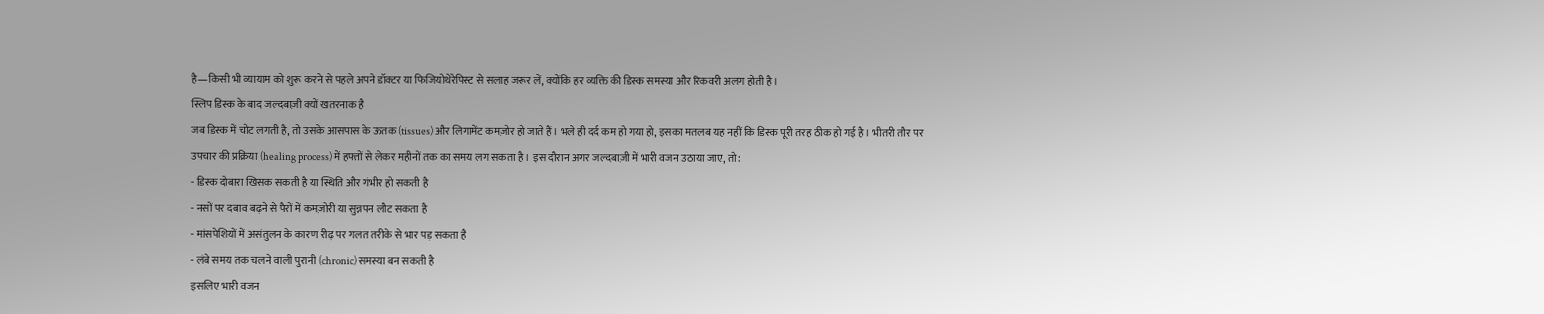है—किसी भी व्यायाम को शुरू करने से पहले अपने डॉक्टर या फिजियोथेरेपिस्ट से सलाह जरूर लें, क्योंकि हर व्यक्ति की डिस्क समस्या और रिकवरी अलग होती है।
स्लिप डिस्क के बाद जल्दबाज़ी क्यों खतरनाक है
जब डिस्क में चोट लगती है, तो उसके आसपास के ऊतक (tissues) और लिगामेंट कमज़ोर हो जाते हैं। भले ही दर्द कम हो गया हो, इसका मतलब यह नहीं कि डिस्क पूरी तरह ठीक हो गई है। भीतरी तौर पर उपचार की प्रक्रिया (healing process) में हफ्तों से लेकर महीनों तक का समय लग सकता है। इस दौरान अगर जल्दबाज़ी में भारी वजन उठाया जाए, तो:
- डिस्क दोबारा खिसक सकती है या स्थिति और गंभीर हो सकती है
- नसों पर दबाव बढ़ने से पैरों में कमज़ोरी या सुन्नपन लौट सकता है
- मांसपेशियों में असंतुलन के कारण रीढ़ पर गलत तरीके से भार पड़ सकता है
- लंबे समय तक चलने वाली पुरानी (chronic) समस्या बन सकती है
इसलिए भारी वजन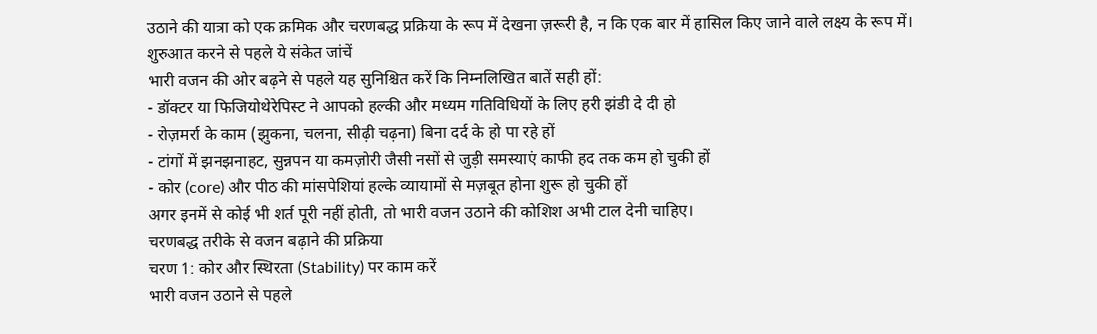उठाने की यात्रा को एक क्रमिक और चरणबद्ध प्रक्रिया के रूप में देखना ज़रूरी है, न कि एक बार में हासिल किए जाने वाले लक्ष्य के रूप में।
शुरुआत करने से पहले ये संकेत जांचें
भारी वजन की ओर बढ़ने से पहले यह सुनिश्चित करें कि निम्नलिखित बातें सही हों:
- डॉक्टर या फिजियोथेरेपिस्ट ने आपको हल्की और मध्यम गतिविधियों के लिए हरी झंडी दे दी हो
- रोज़मर्रा के काम (झुकना, चलना, सीढ़ी चढ़ना) बिना दर्द के हो पा रहे हों
- टांगों में झनझनाहट, सुन्नपन या कमज़ोरी जैसी नसों से जुड़ी समस्याएं काफी हद तक कम हो चुकी हों
- कोर (core) और पीठ की मांसपेशियां हल्के व्यायामों से मज़बूत होना शुरू हो चुकी हों
अगर इनमें से कोई भी शर्त पूरी नहीं होती, तो भारी वजन उठाने की कोशिश अभी टाल देनी चाहिए।
चरणबद्ध तरीके से वजन बढ़ाने की प्रक्रिया
चरण 1: कोर और स्थिरता (Stability) पर काम करें
भारी वजन उठाने से पहले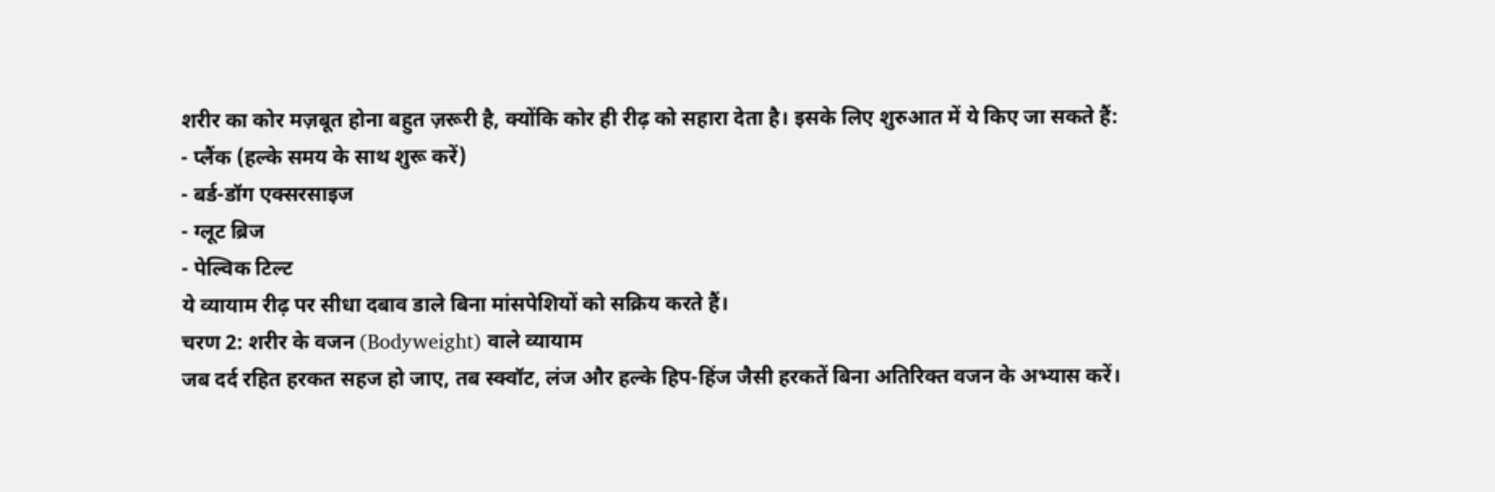शरीर का कोर मज़बूत होना बहुत ज़रूरी है, क्योंकि कोर ही रीढ़ को सहारा देता है। इसके लिए शुरुआत में ये किए जा सकते हैं:
- प्लैंक (हल्के समय के साथ शुरू करें)
- बर्ड-डॉग एक्सरसाइज
- ग्लूट ब्रिज
- पेल्विक टिल्ट
ये व्यायाम रीढ़ पर सीधा दबाव डाले बिना मांसपेशियों को सक्रिय करते हैं।
चरण 2: शरीर के वजन (Bodyweight) वाले व्यायाम
जब दर्द रहित हरकत सहज हो जाए, तब स्क्वॉट, लंज और हल्के हिप-हिंज जैसी हरकतें बिना अतिरिक्त वजन के अभ्यास करें।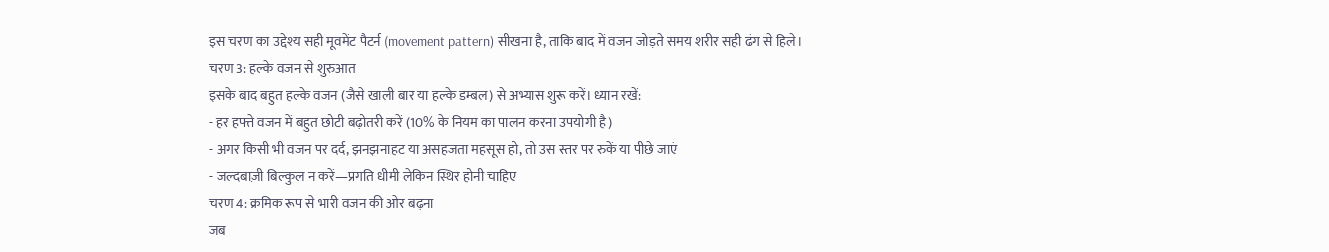इस चरण का उद्देश्य सही मूवमेंट पैटर्न (movement pattern) सीखना है, ताकि बाद में वजन जोड़ते समय शरीर सही ढंग से हिले।
चरण 3: हल्के वजन से शुरुआत
इसके बाद बहुत हल्के वजन (जैसे खाली बार या हल्के डम्बल) से अभ्यास शुरू करें। ध्यान रखें:
- हर हफ्ते वजन में बहुत छोटी बढ़ोतरी करें (10% के नियम का पालन करना उपयोगी है)
- अगर किसी भी वजन पर दर्द, झनझनाहट या असहजता महसूस हो, तो उस स्तर पर रुकें या पीछे जाएं
- जल्दबाज़ी बिल्कुल न करें—प्रगति धीमी लेकिन स्थिर होनी चाहिए
चरण 4: क्रमिक रूप से भारी वजन की ओर बढ़ना
जब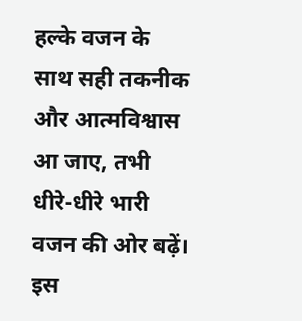हल्के वजन के साथ सही तकनीक और आत्मविश्वास आ जाए, तभी धीरे-धीरे भारी वजन की ओर बढ़ें। इस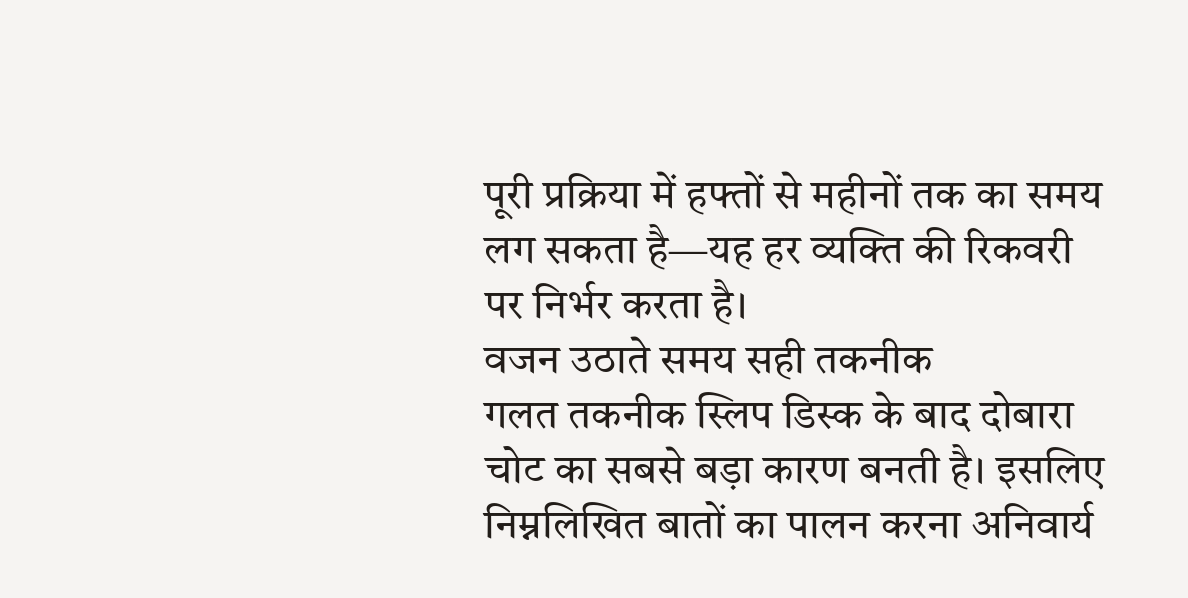पूरी प्रक्रिया में हफ्तों से महीनों तक का समय लग सकता है—यह हर व्यक्ति की रिकवरी पर निर्भर करता है।
वजन उठाते समय सही तकनीक
गलत तकनीक स्लिप डिस्क के बाद दोबारा चोट का सबसे बड़ा कारण बनती है। इसलिए निम्नलिखित बातों का पालन करना अनिवार्य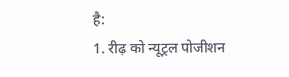है:
1. रीढ़ को न्यूट्रल पोजीशन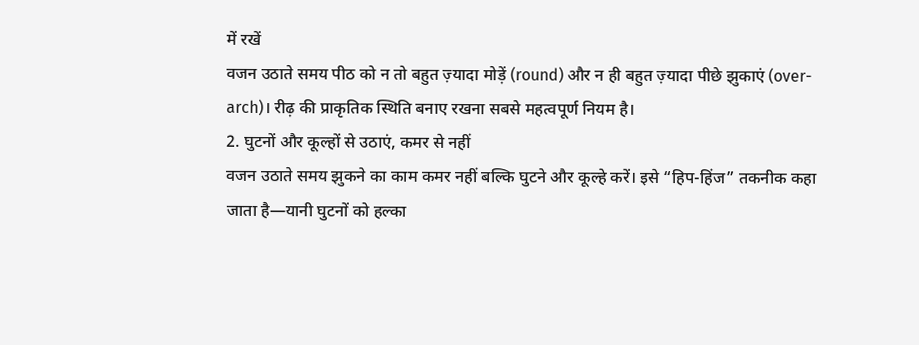में रखें
वजन उठाते समय पीठ को न तो बहुत ज़्यादा मोड़ें (round) और न ही बहुत ज़्यादा पीछे झुकाएं (over-arch)। रीढ़ की प्राकृतिक स्थिति बनाए रखना सबसे महत्वपूर्ण नियम है।
2. घुटनों और कूल्हों से उठाएं, कमर से नहीं
वजन उठाते समय झुकने का काम कमर नहीं बल्कि घुटने और कूल्हे करें। इसे “हिप-हिंज” तकनीक कहा जाता है—यानी घुटनों को हल्का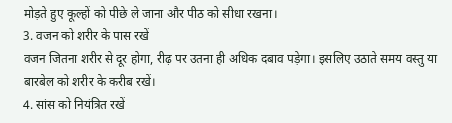मोड़ते हुए कूल्हों को पीछे ले जाना और पीठ को सीधा रखना।
3. वजन को शरीर के पास रखें
वजन जितना शरीर से दूर होगा, रीढ़ पर उतना ही अधिक दबाव पड़ेगा। इसलिए उठाते समय वस्तु या बारबेल को शरीर के करीब रखें।
4. सांस को नियंत्रित रखें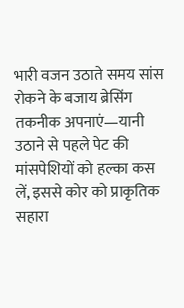भारी वजन उठाते समय सांस रोकने के बजाय ब्रेसिंग तकनीक अपनाएं—यानी उठाने से पहले पेट की मांसपेशियों को हल्का कस लें, इससे कोर को प्राकृतिक सहारा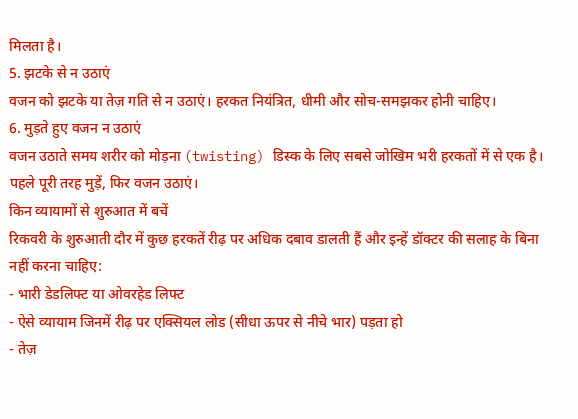मिलता है।
5. झटके से न उठाएं
वजन को झटके या तेज़ गति से न उठाएं। हरकत नियंत्रित, धीमी और सोच-समझकर होनी चाहिए।
6. मुड़ते हुए वजन न उठाएं
वजन उठाते समय शरीर को मोड़ना (twisting) डिस्क के लिए सबसे जोखिम भरी हरकतों में से एक है। पहले पूरी तरह मुड़ें, फिर वजन उठाएं।
किन व्यायामों से शुरुआत में बचें
रिकवरी के शुरुआती दौर में कुछ हरकतें रीढ़ पर अधिक दबाव डालती हैं और इन्हें डॉक्टर की सलाह के बिना नहीं करना चाहिए:
- भारी डेडलिफ्ट या ओवरहेड लिफ्ट
- ऐसे व्यायाम जिनमें रीढ़ पर एक्सियल लोड (सीधा ऊपर से नीचे भार) पड़ता हो
- तेज़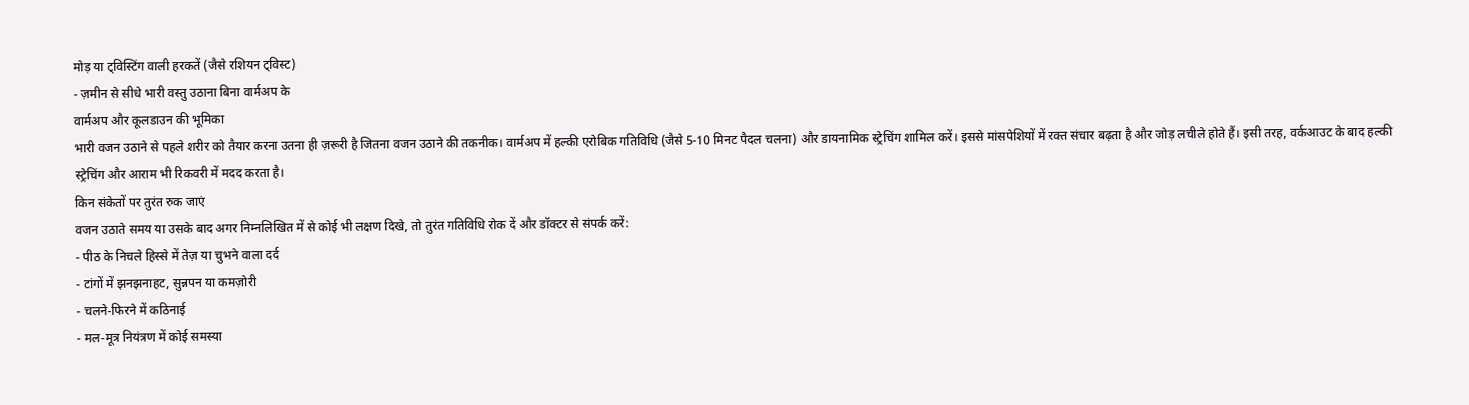मोड़ या ट्विस्टिंग वाली हरकतें (जैसे रशियन ट्विस्ट)
- ज़मीन से सीधे भारी वस्तु उठाना बिना वार्मअप के
वार्मअप और कूलडाउन की भूमिका
भारी वजन उठाने से पहले शरीर को तैयार करना उतना ही ज़रूरी है जितना वजन उठाने की तकनीक। वार्मअप में हल्की एरोबिक गतिविधि (जैसे 5-10 मिनट पैदल चलना) और डायनामिक स्ट्रेचिंग शामिल करें। इससे मांसपेशियों में रक्त संचार बढ़ता है और जोड़ लचीले होते हैं। इसी तरह, वर्कआउट के बाद हल्की स्ट्रेचिंग और आराम भी रिकवरी में मदद करता है।
किन संकेतों पर तुरंत रुक जाएं
वजन उठाते समय या उसके बाद अगर निम्नलिखित में से कोई भी लक्षण दिखे, तो तुरंत गतिविधि रोक दें और डॉक्टर से संपर्क करें:
- पीठ के निचले हिस्से में तेज़ या चुभने वाला दर्द
- टांगों में झनझनाहट, सुन्नपन या कमज़ोरी
- चलने-फिरने में कठिनाई
- मल-मूत्र नियंत्रण में कोई समस्या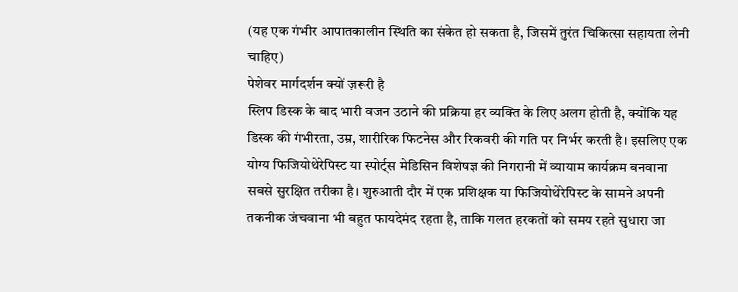(यह एक गंभीर आपातकालीन स्थिति का संकेत हो सकता है, जिसमें तुरंत चिकित्सा सहायता लेनी चाहिए)
पेशेवर मार्गदर्शन क्यों ज़रूरी है
स्लिप डिस्क के बाद भारी वजन उठाने की प्रक्रिया हर व्यक्ति के लिए अलग होती है, क्योंकि यह डिस्क की गंभीरता, उम्र, शारीरिक फिटनेस और रिकवरी की गति पर निर्भर करती है। इसलिए एक योग्य फिजियोथेरेपिस्ट या स्पोर्ट्स मेडिसिन विशेषज्ञ की निगरानी में व्यायाम कार्यक्रम बनवाना सबसे सुरक्षित तरीका है। शुरुआती दौर में एक प्रशिक्षक या फिजियोथेरेपिस्ट के सामने अपनी तकनीक जंचवाना भी बहुत फायदेमंद रहता है, ताकि गलत हरकतों को समय रहते सुधारा जा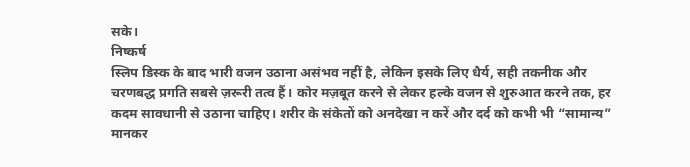सके।
निष्कर्ष
स्लिप डिस्क के बाद भारी वजन उठाना असंभव नहीं है, लेकिन इसके लिए धैर्य, सही तकनीक और चरणबद्ध प्रगति सबसे ज़रूरी तत्व हैं। कोर मज़बूत करने से लेकर हल्के वजन से शुरुआत करने तक, हर कदम सावधानी से उठाना चाहिए। शरीर के संकेतों को अनदेखा न करें और दर्द को कभी भी “सामान्य” मानकर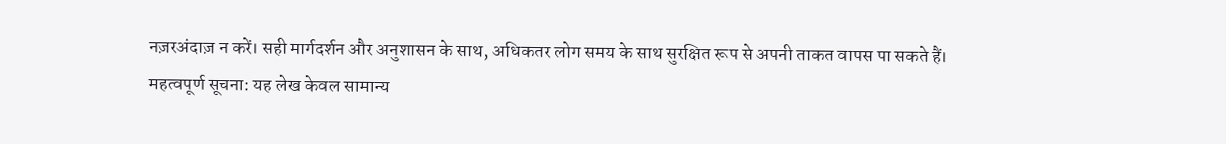नज़रअंदाज़ न करें। सही मार्गदर्शन और अनुशासन के साथ, अधिकतर लोग समय के साथ सुरक्षित रूप से अपनी ताकत वापस पा सकते हैं।
महत्वपूर्ण सूचना: यह लेख केवल सामान्य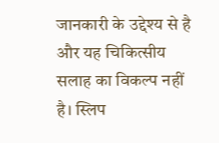जानकारी के उद्देश्य से है और यह चिकित्सीय सलाह का विकल्प नहीं है। स्लिप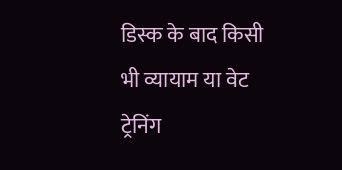डिस्क के बाद किसी भी व्यायाम या वेट ट्रेनिंग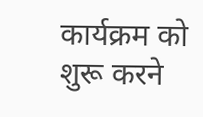कार्यक्रम को शुरू करने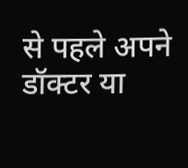से पहले अपने डॉक्टर या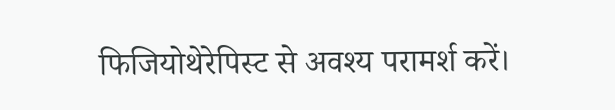फिजियोथेरेपिस्ट से अवश्य परामर्श करें।